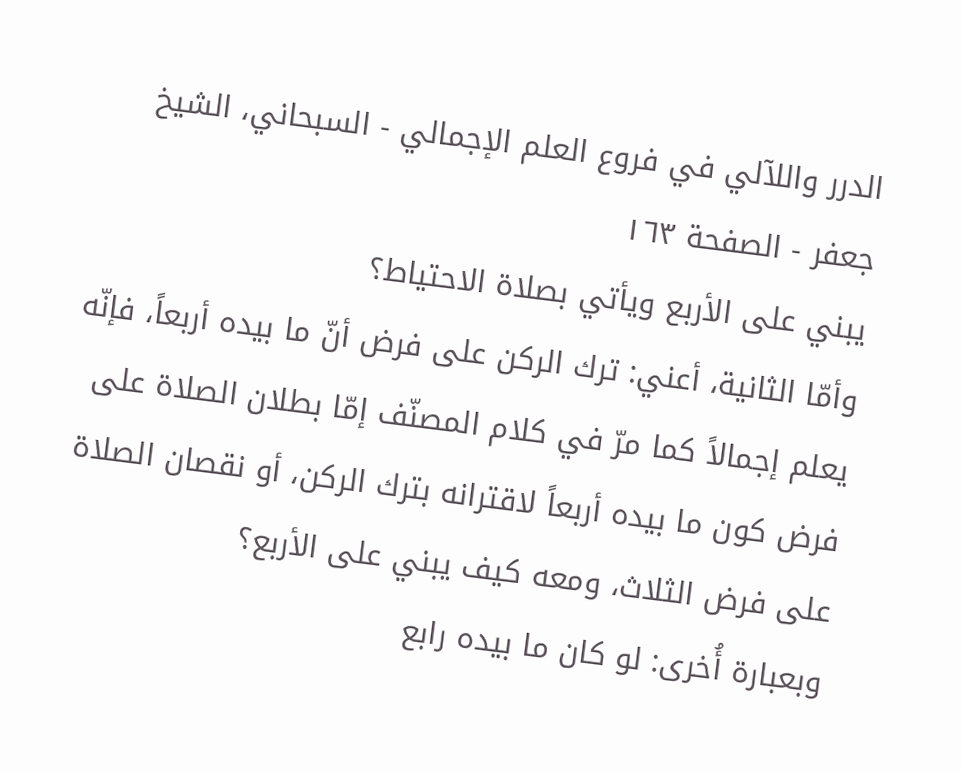الدرر واللآلي في فروع العلم الإجمالي - السبحاني، الشيخ جعفر - الصفحة ١٦٣
يبني على الأربع ويأتي بصلاة الاحتياط؟
وأمّا الثانية، أعني: ترك الركن على فرض أنّ ما بيده أربعاً، فإنّه يعلم إجمالاً كما مرّ في كلام المصنّف إمّا بطلان الصلاة على فرض كون ما بيده أربعاً لاقترانه بترك الركن، أو نقصان الصلاة على فرض الثلاث، ومعه كيف يبني على الأربع؟
وبعبارة أُخرى: لو كان ما بيده رابع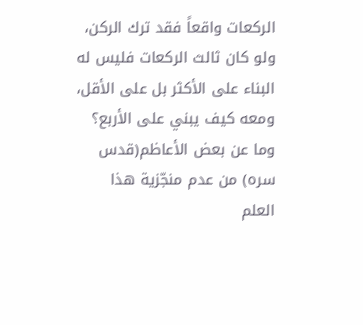الركعات واقعاً فقد ترك الركن، ولو كان ثالث الركعات فليس له البناء على الأكثر بل على الأقل، ومعه كيف يبني على الأربع؟
وما عن بعض الأعاظم(قدس سره) من عدم منجّزية هذا العلم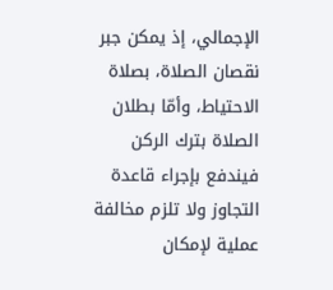الإجمالي، إذ يمكن جبر نقصان الصلاة، بصلاة الاحتياط، وأمّا بطلان الصلاة بترك الركن فيندفع بإجراء قاعدة التجاوز ولا تلزم مخالفة عملية لإمكان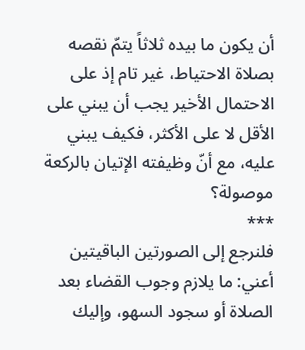أن يكون ما بيده ثلاثاً يتمّ نقصه بصلاة الاحتياط، غير تام إذ على الاحتمال الأخير يجب أن يبني على الأقل لا على الأكثر، فكيف يبني عليه، مع أنّ وظيفته الإتيان بالركعة موصولة؟
***
فلنرجع إلى الصورتين الباقيتين أعني: ما يلازم وجوب القضاء بعد الصلاة أو سجود السهو، وإليك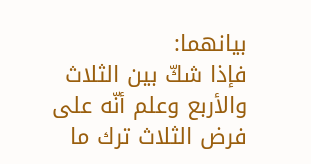بيانهما:
فإذا شكّ بين الثلاث والأربع وعلم أنّه على فرض الثلاث ترك ما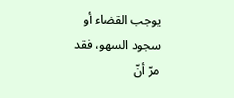يوجب القضاء أو سجود السهو، فقد مرّ أنّ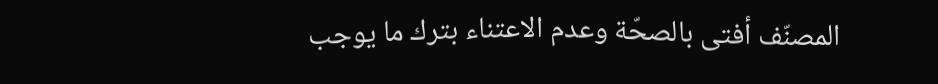المصنّف أفتى بالصحّة وعدم الاعتناء بترك ما يوجب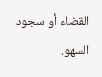القضاء أو سجود السهو.